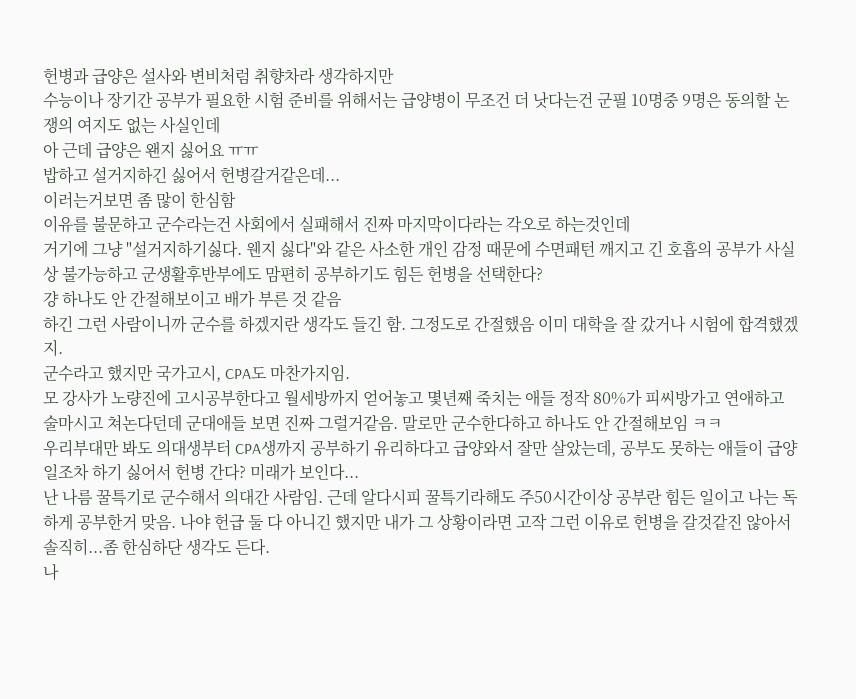헌병과 급양은 설사와 변비처럼 취향차라 생각하지만
수능이나 장기간 공부가 필요한 시험 준비를 위해서는 급양병이 무조건 더 낫다는건 군필 10명중 9명은 동의할 논쟁의 여지도 없는 사실인데
아 근데 급양은 왠지 싫어요 ㅠㅠ
밥하고 설거지하긴 싫어서 헌병갈거같은데...
이러는거보면 좀 많이 한심함
이유를 불문하고 군수라는건 사회에서 실패해서 진짜 마지막이다라는 각오로 하는것인데
거기에 그냥 "설거지하기싫다. 웬지 싫다"와 같은 사소한 개인 감정 때문에 수면패턴 깨지고 긴 호흡의 공부가 사실상 불가능하고 군생활후반부에도 맘편히 공부하기도 힘든 헌병을 선택한다?
걍 하나도 안 간절해보이고 배가 부른 것 같음
하긴 그런 사람이니까 군수를 하겠지란 생각도 들긴 함. 그정도로 간절했음 이미 대학을 잘 갔거나 시험에 합격했겠지.
군수라고 했지만 국가고시, CPA도 마찬가지임.
모 강사가 노량진에 고시공부한다고 월세방까지 얻어놓고 몇년째 죽치는 애들 정작 80%가 피씨방가고 연애하고 술마시고 쳐논다던데 군대애들 보면 진짜 그럴거같음. 말로만 군수한다하고 하나도 안 간절해보임 ㅋㅋ
우리부대만 봐도 의대생부터 CPA생까지 공부하기 유리하다고 급양와서 잘만 살았는데, 공부도 못하는 애들이 급양일조차 하기 싫어서 헌병 간다? 미래가 보인다...
난 나름 꿀특기로 군수해서 의대간 사람임. 근데 알다시피 꿀특기라해도 주50시간이상 공부란 힘든 일이고 나는 독하게 공부한거 맞음. 나야 헌급 둘 다 아니긴 했지만 내가 그 상황이라면 고작 그런 이유로 헌병을 갈것같진 않아서 솔직히...좀 한심하단 생각도 든다.
나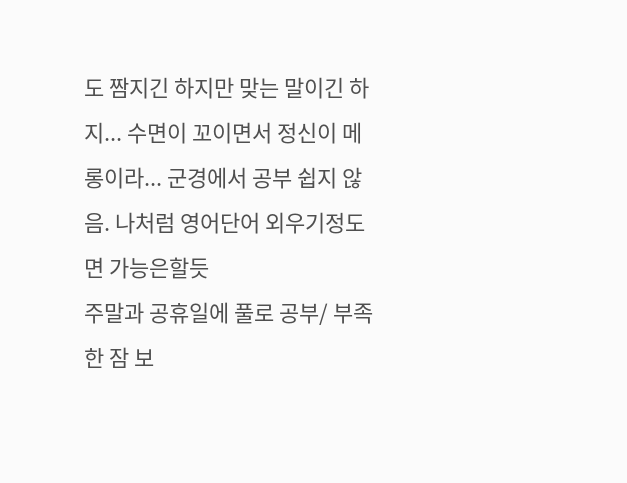도 짬지긴 하지만 맞는 말이긴 하지... 수면이 꼬이면서 정신이 메롱이라... 군경에서 공부 쉽지 않음. 나처럼 영어단어 외우기정도면 가능은할듯
주말과 공휴일에 풀로 공부/ 부족한 잠 보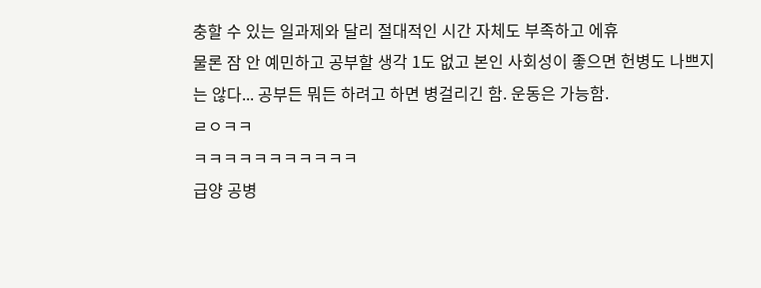충할 수 있는 일과제와 달리 절대적인 시간 자체도 부족하고 에휴
물론 잠 안 예민하고 공부할 생각 1도 없고 본인 사회성이 좋으면 헌병도 나쁘지는 않다... 공부든 뭐든 하려고 하면 병걸리긴 함. 운동은 가능함.
ㄹㅇㅋㅋ
ㅋㅋㅋㅋㅋㅋㅋㅋㅋㅋㅋ
급양 공병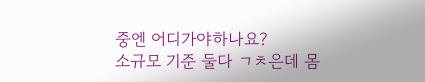중엔 어디가야하나요?
소규모 기준 둘다 ㄱㅊ은데 몸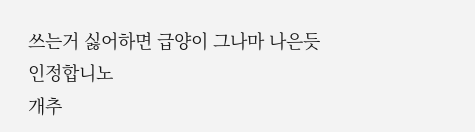쓰는거 싫어하면 급양이 그나마 나은듯
인정합니노
개추